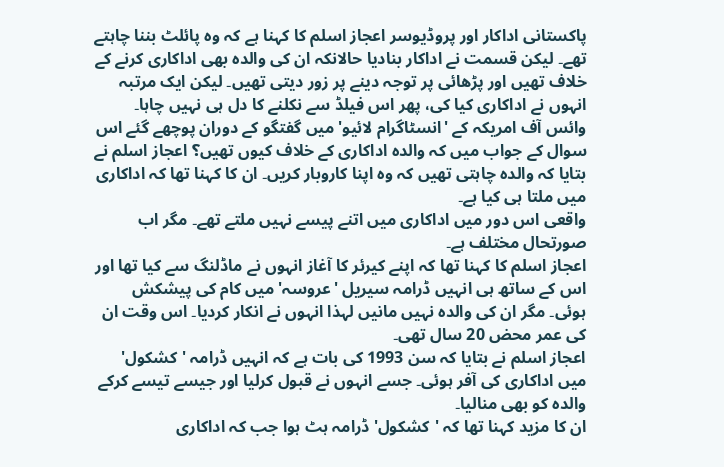پاکستانی اداکار اور پروڈیوسر اعجاز اسلم کا کہنا ہے کہ وہ پائلٹ بننا چاہتے تھے۔ لیکن قسمت نے اداکار بنادیا حالانکہ ان کی والدہ بھی اداکاری کرنے کے خلاف تھیں اور پڑھائی پر توجہ دینے پر زور دیتی تھیں۔ لیکن ایک مرتبہ انہوں نے اداکاری کیا کی، پھر اس فیلڈ سے نکلنے کا دل ہی نہیں چاہا۔
وائس آف امریکہ کے 'انسٹاگرام لائیو' میں گفتگو کے دوران پوچھے گئے اس سوال کے جواب میں کہ والدہ اداکاری کے خلاف کیوں تھیں؟ اعجاز اسلم نے بتایا کہ والدہ چاہتی تھیں کہ وہ اپنا کاروبار کریں۔ ان کا کہنا تھا کہ اداکاری میں ملتا ہی کیا ہے۔
واقعی اس دور میں اداکاری میں اتنے پیسے نہیں ملتے تھے۔ مگر اب صورتحال مختلف ہے۔
اعجاز اسلم کا کہنا تھا کہ اپنے کیرئر کا آغاز انہوں نے ماڈلنگ سے کیا تھا اور اس کے ساتھ ہی انہیں ڈرامہ سیریل 'عروسہ' میں کام کی پیشکش ہوئی۔ مگر ان کی والدہ نہیں مانیں لہذا انہوں نے انکار کردیا۔ اس وقت ان کی عمر محض 20 سال تھی۔
اعجاز اسلم نے بتایا کہ سن 1993 کی بات ہے کہ انہیں ڈرامہ 'کشکول' میں اداکاری کی آفر ہوئی۔ جسے انہوں نے قبول کرلیا اور جیسے تیسے کرکے والدہ کو بھی منالیا۔
ان کا مزید کہنا تھا کہ 'کشکول' ڈرامہ ہٹ ہوا جب کہ اداکاری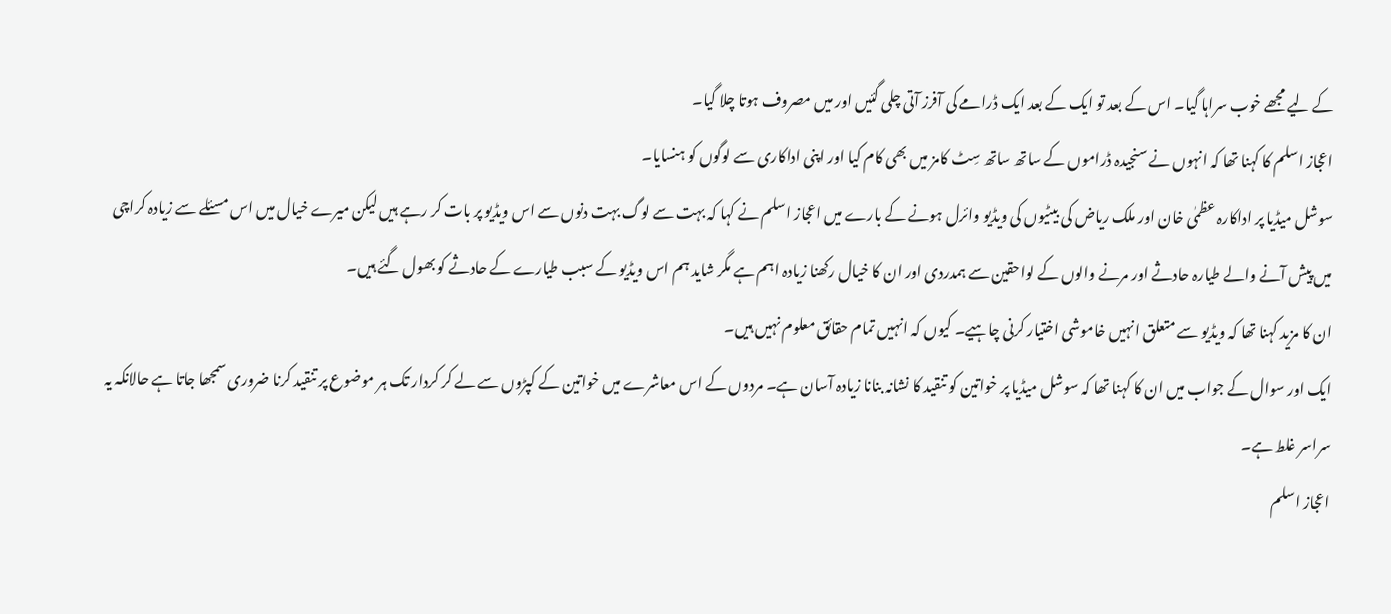کے لیے مجھے خوب سراہا گیا۔ اس کے بعد تو ایک کے بعد ایک ڈرامے کی آفرز آتی چلی گئیں اور میں مصروف ہوتا چلا گیا۔
اعجاز اسلم کا کہنا تھا کہ انہوں نے سنجیدہ ڈراموں کے ساتھ ساتھ سِٹ کامز میں بھی کام کیا اور اپنی اداکاری سے لوگوں کو ہنسایا۔
سوشل میڈیا پر اداکارہ عظمٰی خان اور ملک ریاض کی بیٹیوں کی ویڈیو وائرل ہونے کے بارے میں اعجاز اسلم نے کہا کہ بہت سے لوگ بہت دنوں سے اس ویڈیو پر بات کر رہے ہیں لیکن میرے خیال میں اس مسئلے سے زیادہ کراچی میں پیش آنے والے طیارہ حادثے اور مرنے والوں کے لواحقین سے ہمدردی اور ان کا خیال رکھنا زیادہ اہم ہے مگر شاید ہم اس ویڈیو کے سبب طیارے کے حادثے کو بھول گئے ہیں۔
ان کا مزید کہنا تھا کہ ویڈیو سے متعلق انہیں خاموشی اختیار کرنی چاہیے۔ کیوں کہ انہیں تمام حقائق معلوم نہیں ہیں۔
ایک اور سوال کے جواب میں ان کا کہنا تھا کہ سوشل میڈیا پر خواتین کو تنقید کا نشانہ بنانا زیادہ آسان ہے۔ مردوں کے اس معاشرے میں خواتین کے کپڑوں سے لے کر کردار تک ہر موضوع پر تنقید کرنا ضروری سمجھا جاتا ہے حالانکہ یہ سراسر غلط ہے۔
اعجاز اسلم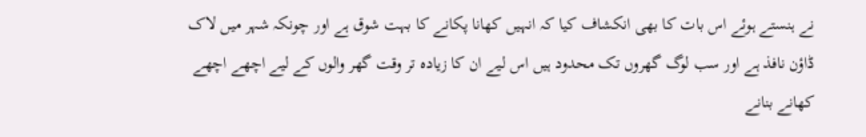نے ہنستے ہوئے اس بات کا بھی انکشاف کیا کہ انہیں کھانا پکانے کا بہت شوق ہے اور چونکہ شہر میں لاک ڈاؤن نافذ ہے اور سب لوگ گھروں تک محدود ہیں اس لیے ان کا زیادہ تر وقت گھر والوں کے لیے اچھے اچھے کھانے بنانے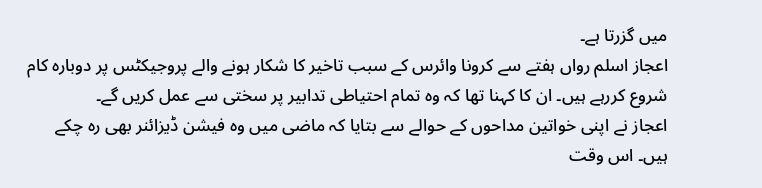میں گزرتا ہے۔
اعجاز اسلم رواں ہفتے سے کرونا وائرس کے سبب تاخیر کا شکار ہونے والے پروجیکٹس پر دوبارہ کام شروع کررہے ہیں۔ ان کا کہنا تھا کہ وہ تمام احتیاطی تدابیر پر سختی سے عمل کریں گے۔
اعجاز نے اپنی خواتین مداحوں کے حوالے سے بتایا کہ ماضی میں وہ فیشن ڈیزائنر بھی رہ چکے ہیں۔ اس وقت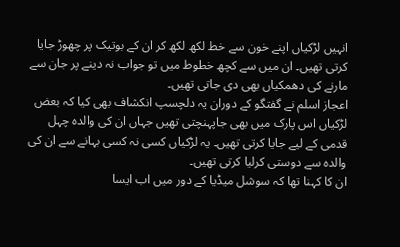انہیں لڑکیاں اپنے خون سے خط لکھ لکھ کر ان کے بوتیک پر چھوڑ جایا کرتی تھیں۔ ان میں سے کچھ خطوط میں تو جواب نہ دینے پر جان سے مارنے کی دھمکیاں بھی دی جاتی تھیں۔
اعجاز اسلم نے گفتگو کے دوران یہ دلچسپ انکشاف بھی کیا کہ بعض لڑکیاں اس پارک میں بھی جاپہنچتی تھیں جہاں ان کی والدہ چہل قدمی کے لیے جایا کرتی تھیں۔ یہ لڑکیاں کسی نہ کسی بہانے سے ان کی والدہ سے دوستی کرلیا کرتی تھیں۔
ان کا کہنا تھا کہ سوشل میڈیا کے دور میں اب ایسا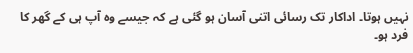نہیں ہوتا۔ اداکار تک رسائی اتنی آسان ہو گئی ہے کہ جیسے وہ آپ ہی کے گھر کا فرد ہو۔